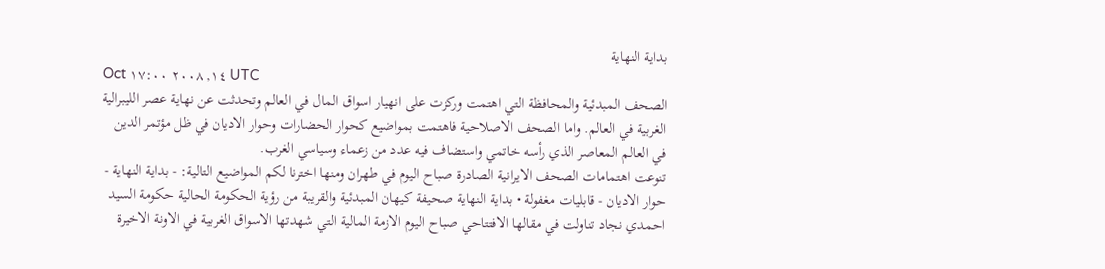بداية النهاية
Oct ١٤, ٢٠٠٨ ١٧:٠٠ UTC
الصحف المبدئية والمحافظة التي اهتمت وركزت على انهيار اسواق المال في العالم وتحدثت عن نهاية عصر الليبرالية الغربية في العالم. واما الصحف الاصلاحية فاهتمت بمواضيع كحوار الحضارات وحوار الاديان في ظل مؤتمر الدين في العالم المعاصر الذي رأسه خاتمي واستضاف فيه عدد من زعماء وسياسي الغرب.
تنوعت اهتمامات الصحف الايرانية الصادرة صباح اليوم في طهران ومنها اخترنا لكم المواضيع التالية: - بداية النهاية - حوار الاديان - قابليات مغفولة • بداية النهاية صحيفة كيهان المبدئية والقريبة من رؤية الحكومة الحالية حكومة السيد احمدي نجاد تناولت في مقالها الافتتاحي صباح اليوم الازمة المالية التي شهدتها الاسواق الغربية في الاونة الاخيرة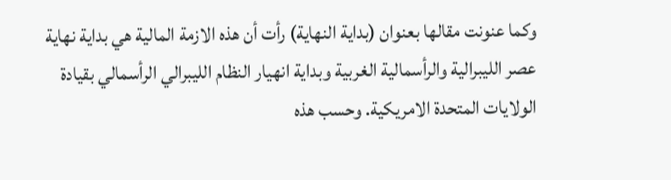وكما عنونت مقالها بعنوان (بداية النهاية) رأت أن هذه الازمة المالية هي بداية نهاية عصر الليبرالية والرأسمالية الغربية وبداية انهيار النظام الليبرالي الرأسمالي بقيادة الولايات المتحدة الامريكية. وحسب هذه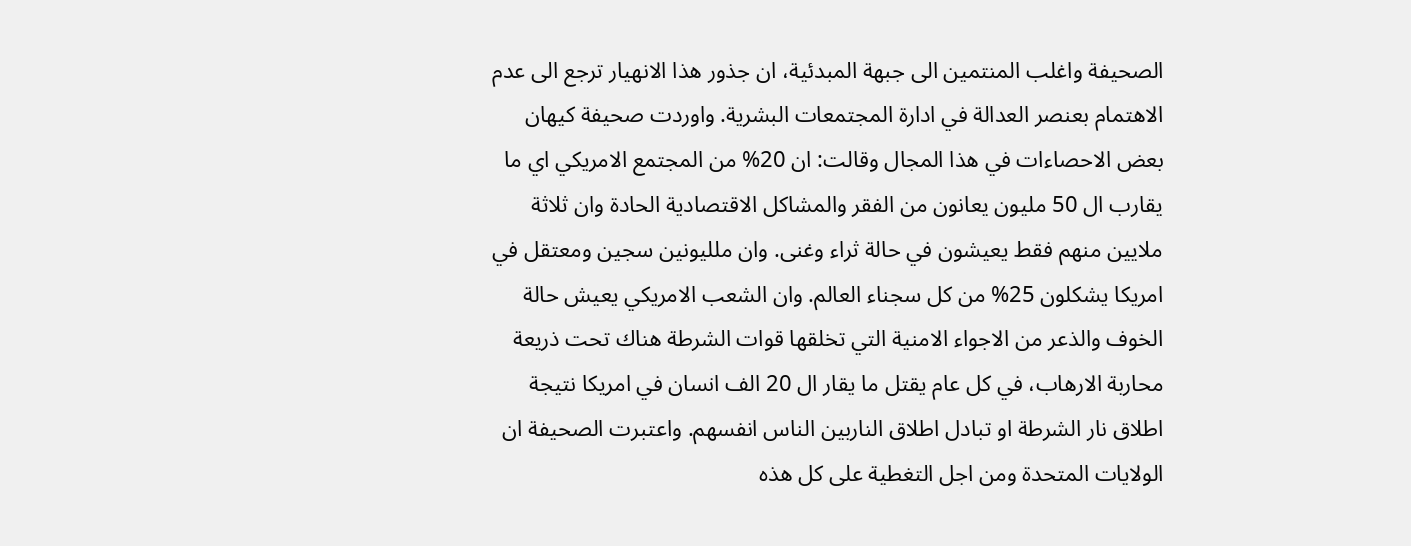الصحيفة واغلب المنتمين الى جبهة المبدئية، ان جذور هذا الانهيار ترجع الى عدم الاهتمام بعنصر العدالة في ادارة المجتمعات البشرية. واوردت صحيفة كيهان بعض الاحصاءات في هذا المجال وقالت: ان 20% من المجتمع الامريكي اي ما يقارب ال 50 مليون يعانون من الفقر والمشاكل الاقتصادية الحادة وان ثلاثة ملايين منهم فقط يعيشون في حالة ثراء وغنى. وان ملليونين سجين ومعتقل في امريكا يشكلون 25% من كل سجناء العالم. وان الشعب الامريكي يعيش حالة الخوف والذعر من الاجواء الامنية التي تخلقها قوات الشرطة هناك تحت ذريعة محاربة الارهاب، في كل عام يقتل ما يقار ال 20 الف انسان في امريكا نتيجة اطلاق نار الشرطة او تبادل اطلاق الناربين الناس انفسهم. واعتبرت الصحيفة ان الولايات المتحدة ومن اجل التغطية على كل هذه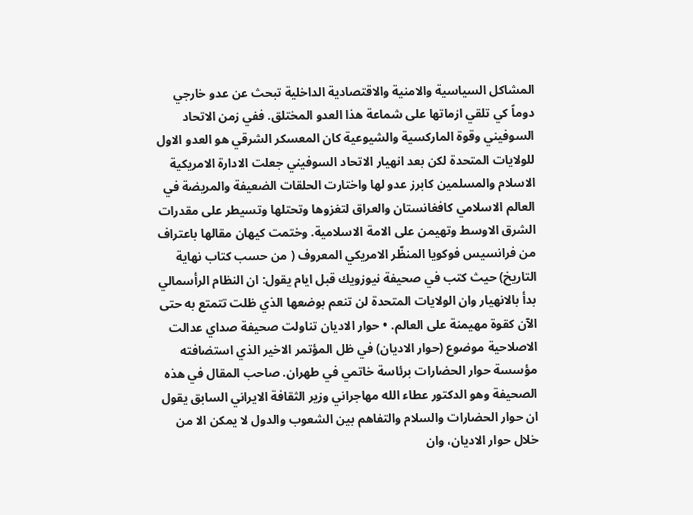المشاكل السياسية والامنية والاقتصادية الداخلية تبحث عن عدو خارجي دوماً كي تلقي ازماتها على شماعة هذا العدو المختلق. ففي زمن الاتحاد السوفيني وقوة الماركسية والشيوعية كان المعسكر الشرقي هو العدو الاول للولايات المتحدة لكن بعد انهيار الاتحاد السوفيني جعلت الادارة الامريكية الاسلام والمسلمين كابرز عدو لها واختارت الحلقات الضعيفة والمريضة في العالم الاسلامي كافغانستان والعراق لتغزوها وتحتلها وتسيطر على مقدرات الشرق الاوسط وتهيمن على الامة الاسلامية. وختمت كيهان مقالها باعتراف من فرانسيس فوكويا المنظّر الامريكي المعروف ( من حسب كتاب نهاية التاريخ) حيث كتب في صحيفة نيوزويك قبل ايام يقول: ان النظام الرأسمالي بدأ بالانهيار وان الولايات المتحدة لن تنعم بوضعها الذي ظلت تتمتع به حتى الآن كقوة مهيمنة على العالم. • حوار الاديان تناولت صحيفة صداي عدالت الاصلاحية موضوع (حوار الاديان) في ظل المؤتمر الاخير الذي استضافته مؤسسة حوار الحضارات برئاسة خاتمي في طهران. صاحب المقال في هذه الصحيفة وهو الدكتور عطاء الله مهاجراني وزير الثقافة الايراني السابق يقول ان حوار الحضارات والسلام والتفاهم بين الشعوب والدول لا يمكن الا من خلال حوار الاديان، وان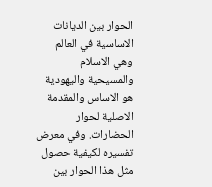الحوار بين الديانات الاساسية في العالم وهي الاسلام والمسيحية واليهودية هو الاساس والمقدمة الاصلية لحوار الحضارات. وفي معرض تفسيره لكيفية حصول مثل هذا الحوار بين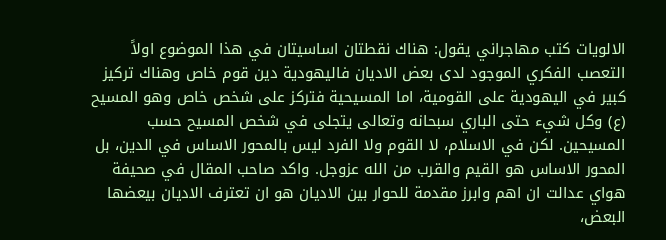الالويات كتب مهاجراني يقول: هناك نقطتان اساسيتان في هذا الموضوع اولاً التعصب الفكري الموجود لدى بعض الاديان فاليهودية دين قوم خاص وهناك تركيز كبير في اليهودية على القومية، اما المسيحية فتركز على شخص خاص وهو المسيح (ع) وكل شيء حتى الباري سبحانه وتعالى يتجلى في شخص المسيح حسب المسيحين. لكن في الاسلام، لا القوم ولا الفرد ليس بالمحور الاساس في الدين، بل المحور الاساس هو القيم والقرب من الله عزوجل. واكد صاحب المقال في صحيفة هواي عدالت ان اهم وابرز مقدمة للحوار بين الاديان هو ان تعترف الاديان بيعضها البعض،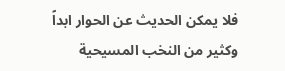فلا يمكن الحديث عن الحوار ابداً وكثير من النخب المسيحية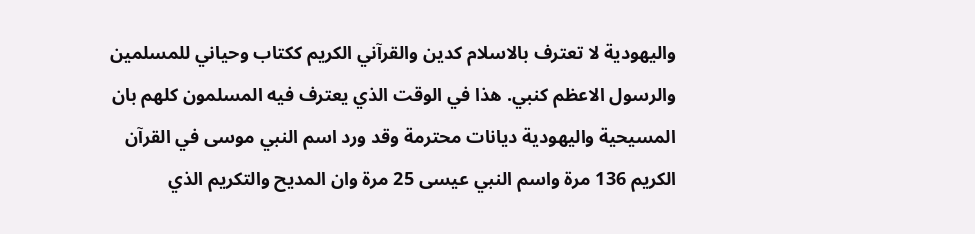واليهودية لا تعترف بالاسلام كدين والقرآني الكريم ككتاب وحياني للمسلمين والرسول الاعظم كنبي. هذا في الوقت الذي يعترف فيه المسلمون كلهم بان المسيحية واليهودية ديانات محترمة وقد ورد اسم النبي موسى في القرآن الكريم 136 مرة واسم النبي عيسى 25 مرة وان المديح والتكريم الذي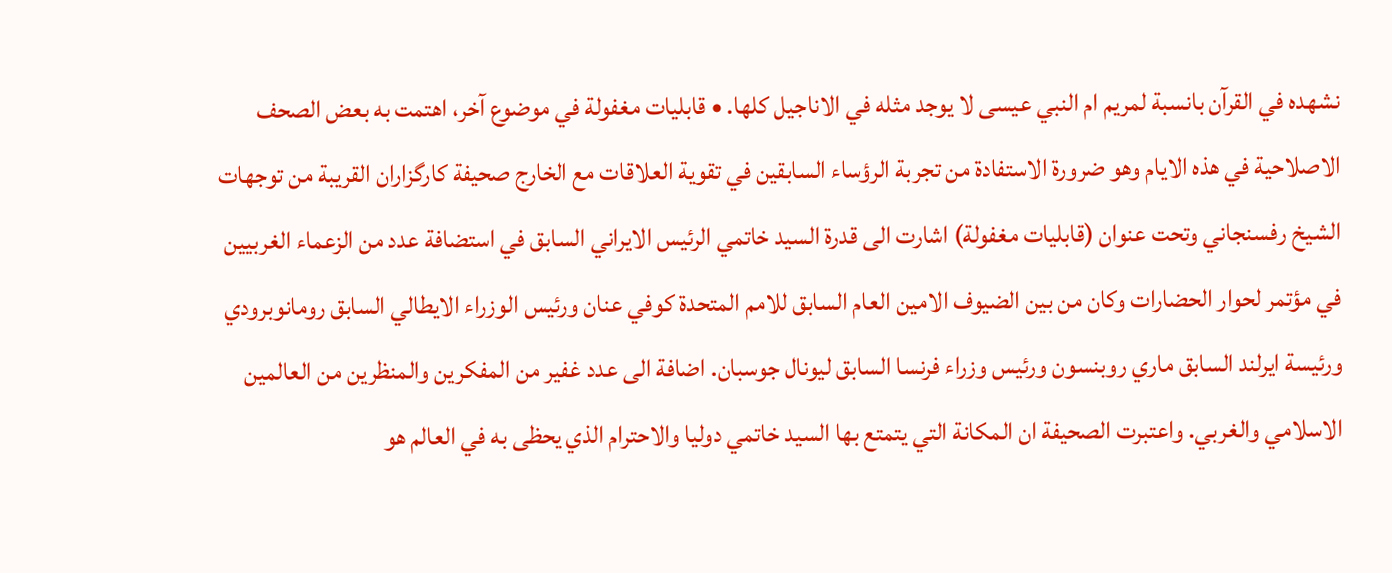نشهده في القرآن بانسبة لمريم ام النبي عيسى لا يوجد مثله في الاناجيل كلها. • قابليات مغفولة في موضوع آخر، اهتمت به بعض الصحف الاصلاحية في هذه الايام وهو ضرورة الاستفادة من تجربة الرؤساء السابقين في تقوية العلاقات مع الخارج صحيفة كارگزاران القريبة من توجهات الشيخ رفسنجاني وتحت عنوان (قابليات مغفولة) اشارت الى قدرة السيد خاتمي الرئيس الايراني السابق في استضافة عدد من الزعماء الغربيين في مؤتمر لحوار الحضارات وكان من بين الضيوف الامين العام السابق للامم المتحدة كوفي عنان ورئيس الوزراء الايطالي السابق رومانوبرودي ورئيسة ايرلند السابق ماري روبنسون ورئيس وزراء فرنسا السابق ليونال جوسبان. اضافة الى عدد غفير من المفكرين والمنظرين من العالمين الاسلامي والغربي. واعتبرت الصحيفة ان المكانة التي يتمتع بها السيد خاتمي دوليا والاحترام الذي يحظى به في العالم هو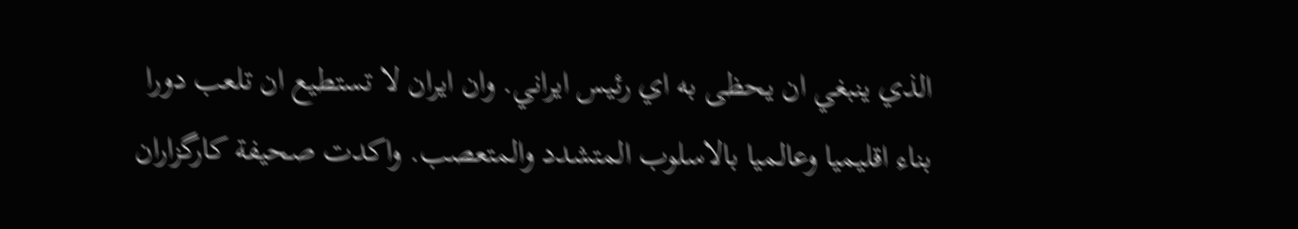الذي ينبغي ان يحظى به اي رئيس ايراني. وان ايران لا تستطيع ان تلعب دورا بناء اقليميا وعالميا بالاسلوب المتشدد والمتعصب. واكدت صحيفة كارگزاران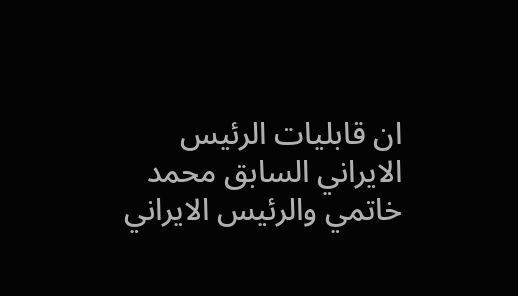ان قابليات الرئيس الايراني السابق محمد خاتمي والرئيس الايراني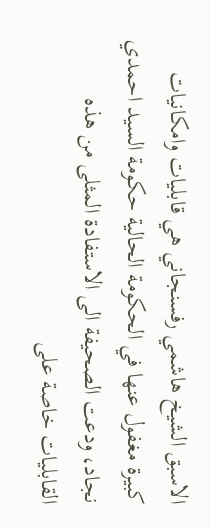الاسبق الشيخ هاشمي رفسنجاني هي قابليات وامكانيات كبيرة مغفول عنها في الحكومة الحالية حكومة السيد احمدي نجاد، ودعت الصحيفة الى الاستفادة المثلى من هذه القابليات خاصة على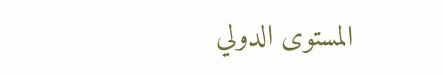المستوى الدولي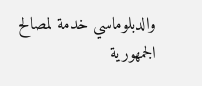والدبلوماسي خدمة لمصالح الجمهورية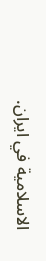الاسلامية في ايران.